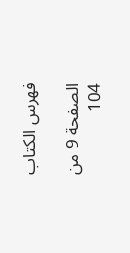فهرس الكتاب

الصفحة 9 من 104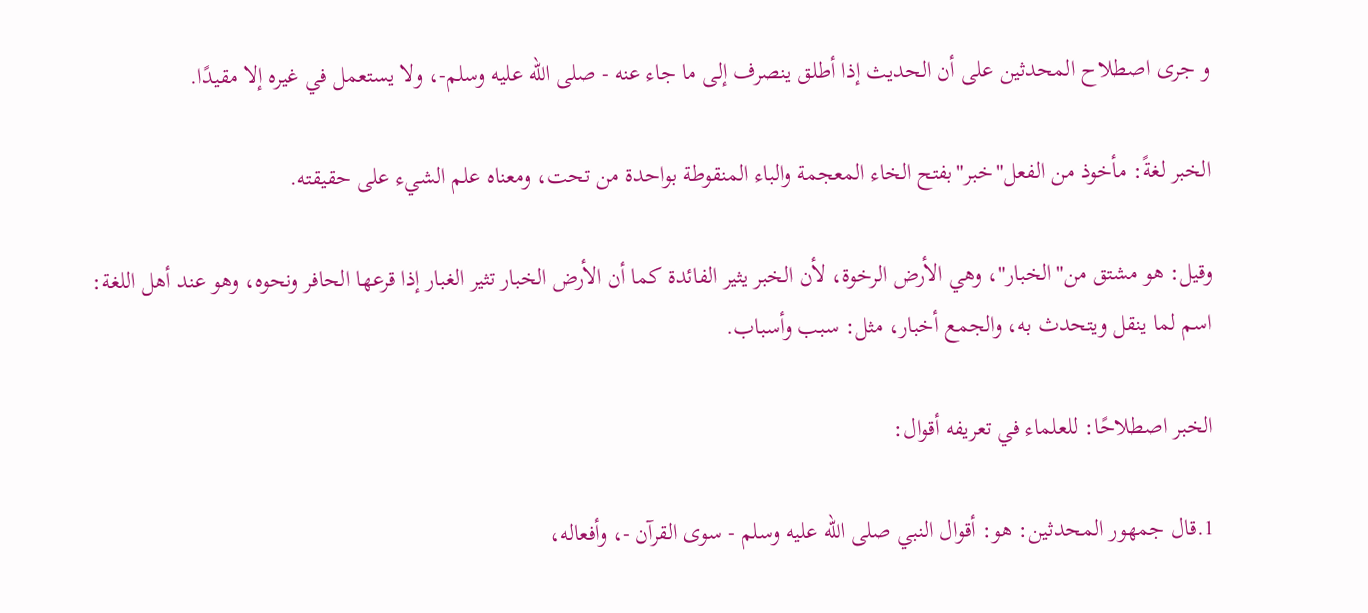و جرى اصطلاح المحدثين على أن الحديث إذا أطلق ينصرف إلى ما جاء عنه - صلى الله عليه وسلم-، ولا يستعمل في غيره إلا مقيدًا.

الخبر لغةً: مأخوذ من الفعل"خبر"بفتح الخاء المعجمة والباء المنقوطة بواحدة من تحت، ومعناه علم الشيء على حقيقته.

وقيل: هو مشتق من"الخبار"، وهي الأرض الرخوة، لأن الخبر يثير الفائدة كما أن الأرض الخبار تثير الغبار إذا قرعها الحافر ونحوه، وهو عند أهل اللغة: اسم لما ينقل ويتحدث به، والجمع أخبار، مثل: سبب وأسباب.

الخبر اصطلاحًا: للعلماء في تعريفه أقوال:

1.قال جمهور المحدثين: هو: أقوال النبي صلى الله عليه وسلم - سوى القرآن -، وأفعاله،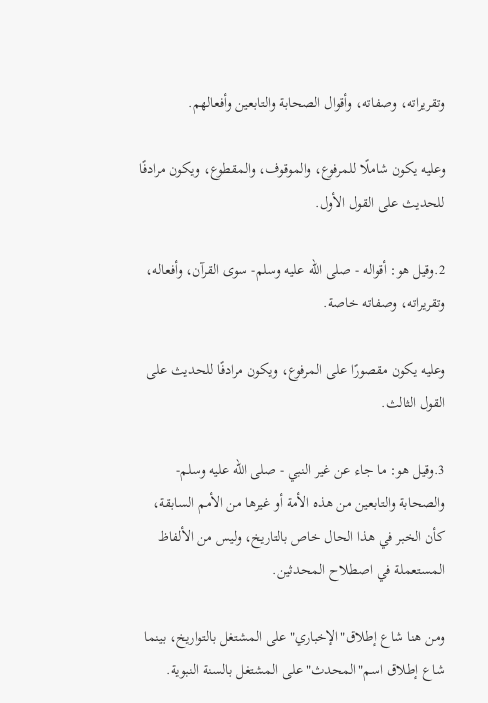وتقريراته، وصفاته، وأقوال الصحابة والتابعين وأفعالهم.

وعليه يكون شاملًا للمرفوع، والموقوف، والمقطوع، ويكون مرادفًا للحديث على القول الأول.

2.وقيل هو: أقواله - صلى الله عليه وسلم- سوى القرآن، وأفعاله، وتقريراته، وصفاته خاصة.

وعليه يكون مقصورًا على المرفوع، ويكون مرادفًا للحديث على القول الثالث.

3.وقيل هو: ما جاء عن غير النبي - صلى الله عليه وسلم- والصحابة والتابعين من هذه الأمة أو غيرها من الأمم السابقة، كأن الخبر في هذا الحال خاص بالتاريخ، وليس من الألفاظ المستعملة في اصطلاح المحدثين.

ومن هنا شاع إطلاق"الإخباري"على المشتغل بالتواريخ، بينما شاع إطلاق اسم"المحدث"على المشتغل بالسنة النبوية.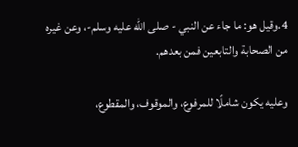4.وقيل هو: ما جاء عن النبي - صلى الله عليه وسلم-، وعن غيره من الصحابة والتابعين فمن بعدهم.

وعليه يكون شاملًا للمرفوع، والموقوف، والمقطوع،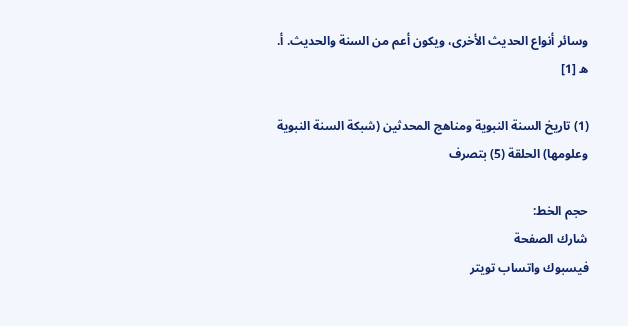وسائر أنواع الحديث الأخرى، ويكون أعم من السنة والحديث. أ. ه [1]

(1) تاريخ السنة النبوية ومناهج المحدثين (شبكة السنة النبوية وعلومها) الحلقة (5) بتصرف

حجم الخط:
شارك الصفحة
فيسبوك واتساب تويتر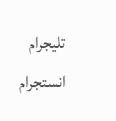تليجرام انستجرام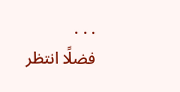. . .
فضلًا انتظر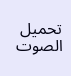تحميل الصوت